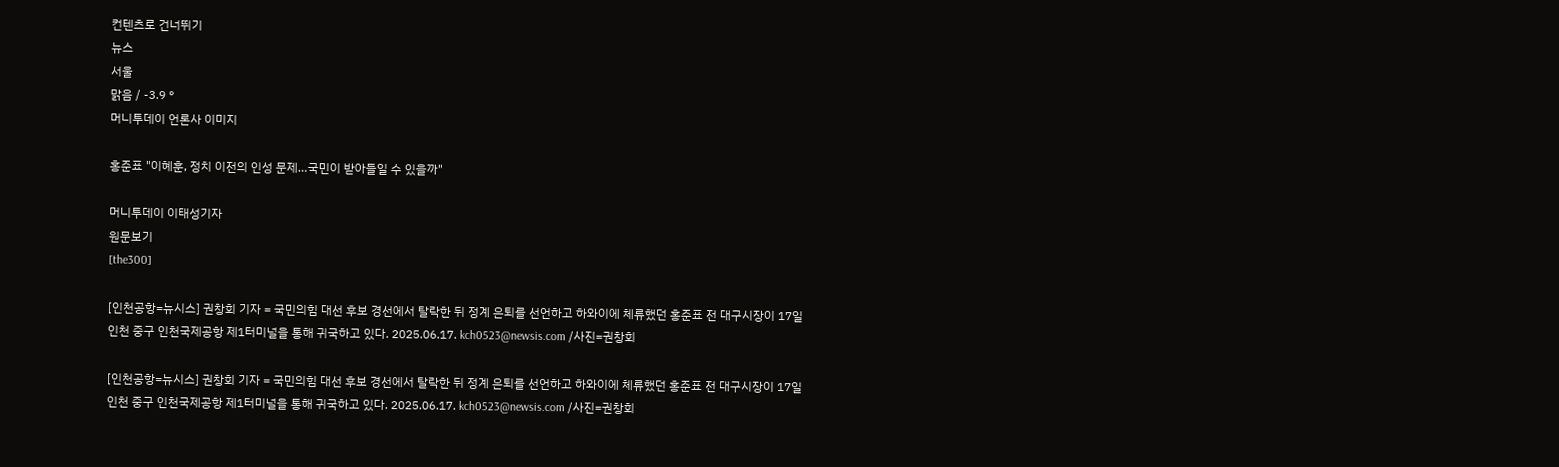컨텐츠로 건너뛰기
뉴스
서울
맑음 / -3.9 °
머니투데이 언론사 이미지

홍준표 "이혜훈, 정치 이전의 인성 문제…국민이 받아들일 수 있을까"

머니투데이 이태성기자
원문보기
[the300]

[인천공항=뉴시스] 권창회 기자 = 국민의힘 대선 후보 경선에서 탈락한 뒤 정계 은퇴를 선언하고 하와이에 체류했던 홍준표 전 대구시장이 17일 인천 중구 인천국제공항 제1터미널을 통해 귀국하고 있다. 2025.06.17. kch0523@newsis.com /사진=권창회

[인천공항=뉴시스] 권창회 기자 = 국민의힘 대선 후보 경선에서 탈락한 뒤 정계 은퇴를 선언하고 하와이에 체류했던 홍준표 전 대구시장이 17일 인천 중구 인천국제공항 제1터미널을 통해 귀국하고 있다. 2025.06.17. kch0523@newsis.com /사진=권창회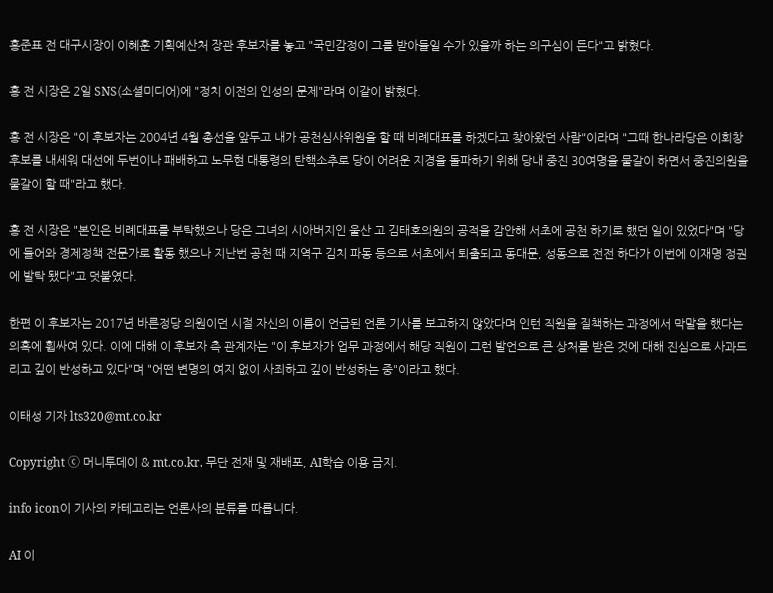홍준표 전 대구시장이 이혜훈 기획예산처 장관 후보자를 놓고 "국민감정이 그를 받아들일 수가 있을까 하는 의구심이 든다"고 밝혔다.

홍 전 시장은 2일 SNS(소셜미디어)에 "정치 이전의 인성의 문제"라며 이같이 밝혔다.

홍 전 시장은 "이 후보자는 2004년 4월 총선을 앞두고 내가 공천심사위원을 할 때 비례대표를 하겠다고 찾아왔던 사람"이라며 "그때 한나라당은 이회창 후보를 내세워 대선에 두번이나 패배하고 노무현 대통령의 탄핵소추로 당이 어려운 지경을 돌파하기 위해 당내 중진 30여명을 물갈이 하면서 중진의원을 물갈이 할 때"라고 했다.

홍 전 시장은 "본인은 비례대표를 부탁했으나 당은 그녀의 시아버지인 울산 고 김태호의원의 공적을 감안해 서초에 공천 하기로 했던 일이 있었다"며 "당에 들어와 경제정책 전문가로 활동 했으나 지난번 공천 때 지역구 김치 파동 등으로 서초에서 퇴출되고 동대문, 성동으로 전전 하다가 이번에 이재명 정권에 발탁 됐다"고 덧붙였다.

한편 이 후보자는 2017년 바른정당 의원이던 시절 자신의 이름이 언급된 언론 기사를 보고하지 않았다며 인턴 직원을 질책하는 과정에서 막말을 했다는 의혹에 휩싸여 있다. 이에 대해 이 후보자 측 관계자는 "이 후보자가 업무 과정에서 해당 직원이 그런 발언으로 큰 상처를 받은 것에 대해 진심으로 사과드리고 깊이 반성하고 있다"며 "어떤 변명의 여지 없이 사죄하고 깊이 반성하는 중"이라고 했다.

이태성 기자 lts320@mt.co.kr

Copyright ⓒ 머니투데이 & mt.co.kr. 무단 전재 및 재배포, AI학습 이용 금지.

info icon이 기사의 카테고리는 언론사의 분류를 따릅니다.

AI 이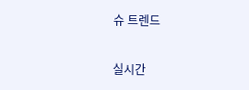슈 트렌드

실시간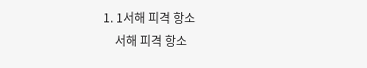1. 1서해 피격 항소
    서해 피격 항소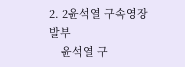2. 2윤석열 구속영장 발부
    윤석열 구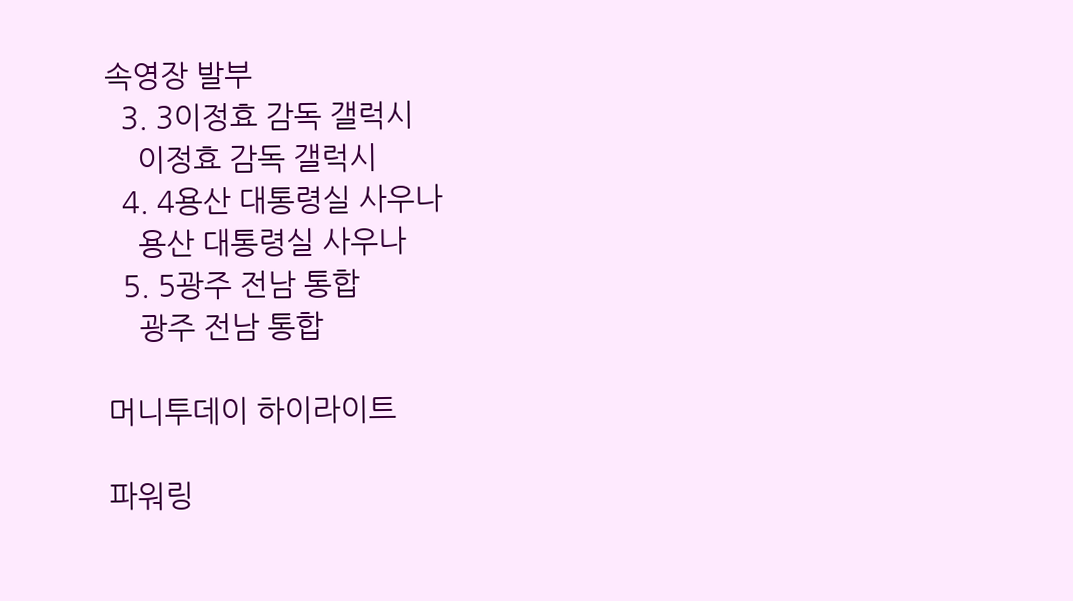속영장 발부
  3. 3이정효 감독 갤럭시
    이정효 감독 갤럭시
  4. 4용산 대통령실 사우나
    용산 대통령실 사우나
  5. 5광주 전남 통합
    광주 전남 통합

머니투데이 하이라이트

파워링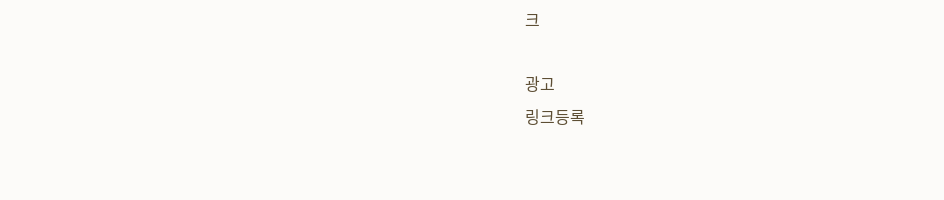크

광고
링크등록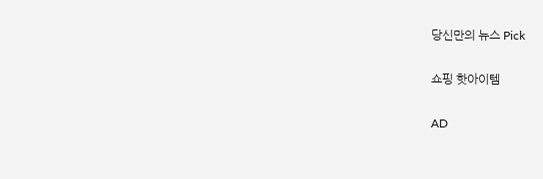당신만의 뉴스 Pick

쇼핑 핫아이템

AD